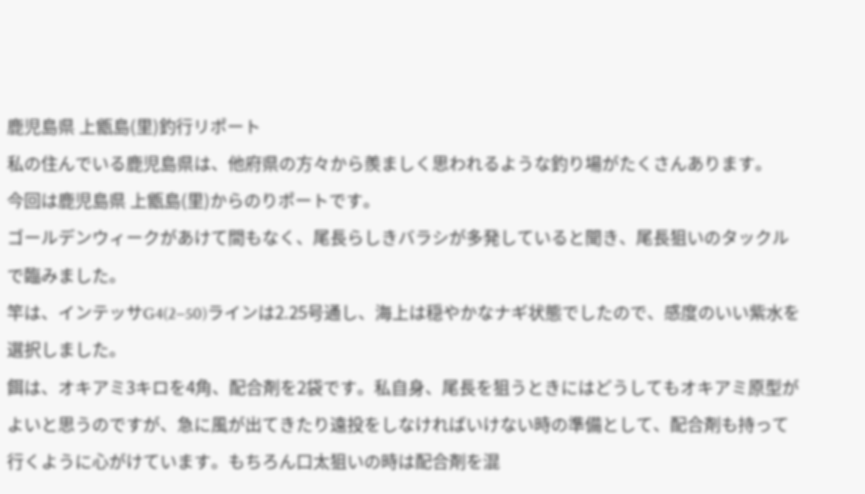鹿児島県 上甑島(里)釣行リポート
私の住んでいる鹿児島県は、他府県の方々から羨ましく思われるような釣り場がたくさんあります。
今回は鹿児島県 上甑島(里)からのりポートです。
ゴールデンウィークがあけて間もなく、尾長らしきバラシが多発していると聞き、尾長狙いのタックルで臨みました。
竿は、インテッサG4(2−50)ラインは2.25号通し、海上は穏やかなナギ状態でしたので、感度のいい紫水を選択しました。
餌は、オキアミ3キロを4角、配合剤を2袋です。私自身、尾長を狙うときにはどうしてもオキアミ原型がよいと思うのですが、急に風が出てきたり遠投をしなければいけない時の準備として、配合剤も持って行くように心がけています。もちろん口太狙いの時は配合剤を混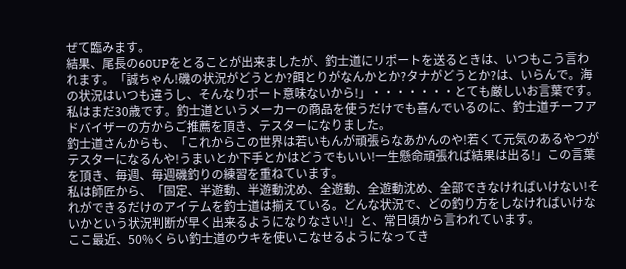ぜて臨みます。
結果、尾長の60UPをとることが出来ましたが、釣士道にリポートを送るときは、いつもこう言われます。「誠ちゃん!磯の状況がどうとか?餌とりがなんかとか?タナがどうとか?は、いらんで。海の状況はいつも違うし、そんなりポート意味ないから!」・・・・・・・とても厳しいお言葉です。
私はまだ30歳です。釣士道というメーカーの商品を使うだけでも喜んでいるのに、釣士道チーフアドバイザーの方からご推薦を頂き、テスターになりました。
釣士道さんからも、「これからこの世界は若いもんが頑張らなあかんのや!若くて元気のあるやつがテスターになるんや!うまいとか下手とかはどうでもいい!一生懸命頑張れば結果は出る!」この言葉を頂き、毎週、毎週磯釣りの練習を重ねています。
私は師匠から、「固定、半遊動、半遊動沈め、全遊動、全遊動沈め、全部できなければいけない!それができるだけのアイテムを釣士道は揃えている。どんな状況で、どの釣り方をしなければいけないかという状況判断が早く出来るようになりなさい!」と、常日頃から言われています。
ここ最近、50%くらい釣士道のウキを使いこなせるようになってき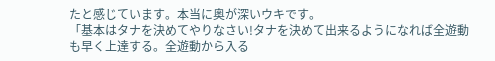たと感じています。本当に奥が深いウキです。
「基本はタナを決めてやりなさい!タナを決めて出来るようになれば全遊動も早く上達する。全遊動から入る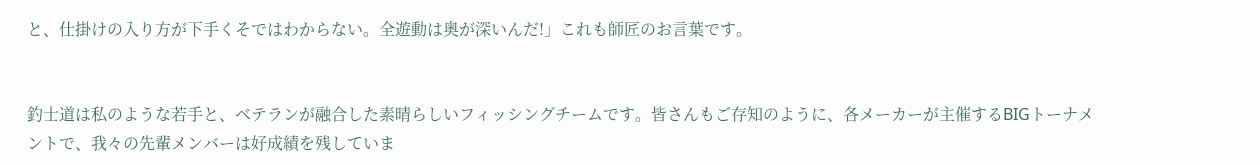と、仕掛けの入り方が下手くそではわからない。全遊動は奥が深いんだ!」これも師匠のお言葉です。


釣士道は私のような若手と、ベテランが融合した素晴らしいフィッシングチームです。皆さんもご存知のように、各メーカーが主催するBIGトーナメントで、我々の先輩メンバーは好成績を残していま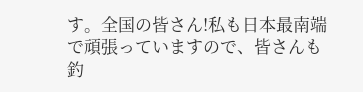す。全国の皆さん!私も日本最南端で頑張っていますので、皆さんも釣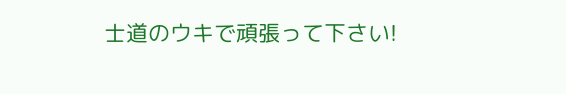士道のウキで頑張って下さい!